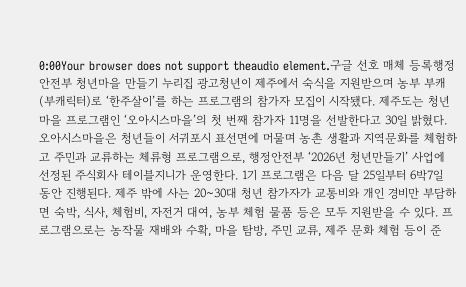0:00Your browser does not support theaudio element.구글 선호 매체 등록행정안전부 청년마을 만들기 누리집 광고청년이 제주에서 숙식을 지원받으며 농부 부캐(부캐릭터)로 ‘한주살이’를 하는 프로그램의 참가자 모집이 시작됐다. 제주도는 청년마을 프로그램인 ‘오아시스마을’의 첫 번째 참가자 11명을 선발한다고 30일 밝혔다. 오아시스마을은 청년들이 서귀포시 표선면에 머물며 농촌 생활과 지역문화를 체험하고 주민과 교류하는 체류형 프로그램으로, 행정안전부 ‘2026년 청년만들기’ 사업에 선정된 주식회사 테이블지니가 운영한다. 1기 프로그램은 다음 달 25일부터 6박7일 동안 진행된다. 제주 밖에 사는 20~30대 청년 참가자가 교통비와 개인 경비만 부담하면 숙박, 식사, 체험비, 자전거 대여, 농부 체험 물품 등은 모두 지원받을 수 있다. 프로그램으로는 농작물 재배와 수확, 마을 탐방, 주민 교류, 제주 문화 체험 등이 준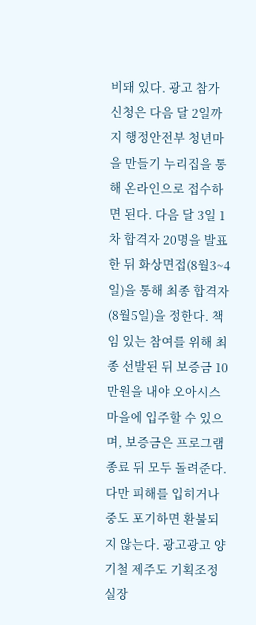비돼 있다. 광고 참가 신청은 다음 달 2일까지 행정안전부 청년마을 만들기 누리집을 통해 온라인으로 접수하면 된다. 다음 달 3일 1차 합격자 20명을 발표한 뒤 화상면접(8월3~4일)을 통해 최종 합격자(8월5일)을 정한다. 책임 있는 참여를 위해 최종 선발된 뒤 보증금 10만원을 내야 오아시스마을에 입주할 수 있으며, 보증금은 프로그램 종료 뒤 모두 돌려준다. 다만 피해를 입히거나 중도 포기하면 환불되지 않는다. 광고광고 양기철 제주도 기획조정실장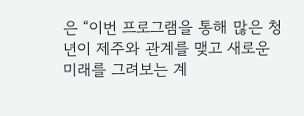은 “이번 프로그램을 통해 많은 청년이 제주와 관계를 맺고 새로운 미래를 그려보는 계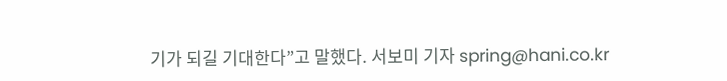기가 되길 기대한다”고 말했다. 서보미 기자 spring@hani.co.kr